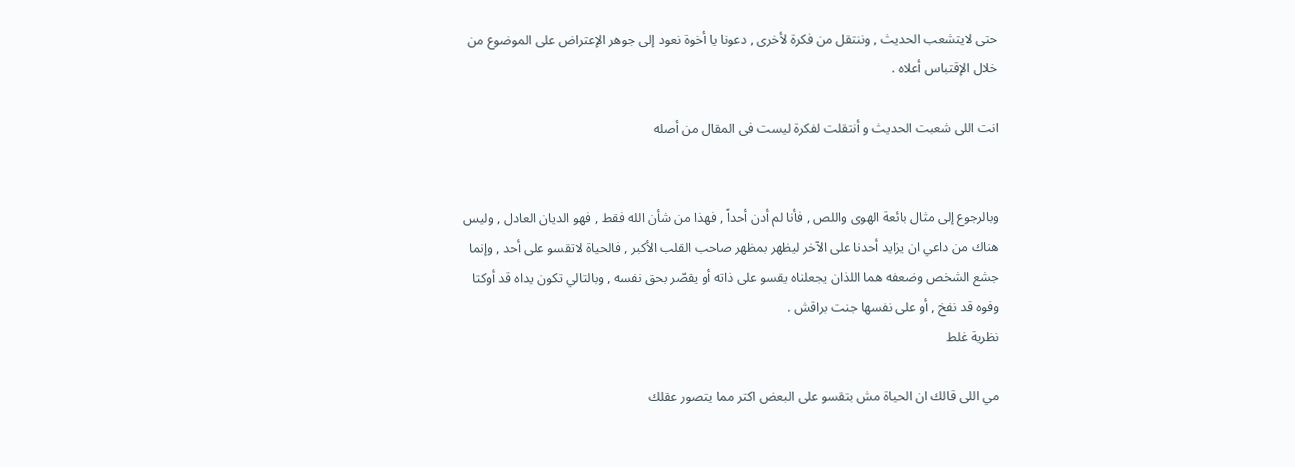حتى لايتشعب الحديث , وننتقل من فكرة لأخرى , دعونا يا أخوة نعود إلى جوهر الإعتراض على الموضوع من خلال الإقتباس أعلاه .

انت اللى شعبت الحديث و أنتقلت لفكرة ليست فى المقال من أصله


وبالرجوع إلى مثال بائعة الهوى واللص , فأنا لم أدن أحداً , فهذا من شأن الله فقط , فهو الديان العادل , وليس هناك من داعي ان يزايد أحدنا على الآخر ليظهر بمظهر صاحب القلب الأكبر , فالحياة لاتقسو على أحد , وإنما جشع الشخص وضعفه هما اللذان يجعلناه يقسو على ذاته أو يقصّر بحق نفسه , وبالتالي تكون يداه قد أوكتا وفوه قد نفخ , أو على نفسها جنت براقش .
نظرية غلط

مي اللى قالك ان الحياة مش بتقسو على البعض اكتر مما يتصور عقلك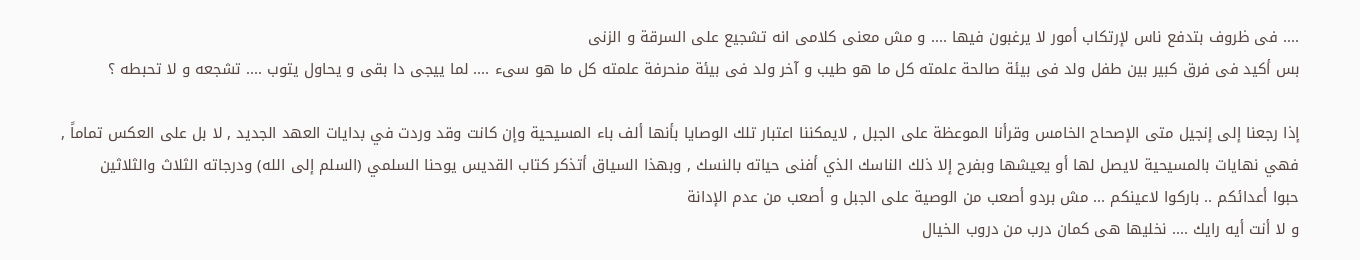.... فى ظروف بتدفع ناس لإرتكاب أمور لا يرغبون فيها .... و مش معنى كلامى انه تشجيع على السرقة و الزنى
بس أكيد فى فرق كبير بين طفل ولد فى بيئة صالحة علمته كل ما هو طيب و آخر ولد فى بيئة منحرفة علمته كل ما هو سىء .... لما ييجى دا بقى و يحاول يتوب .... تشجعه و لا تحبطه ؟

إذا رجعنا إلى إنجيل متى الإصحاح الخامس وقرأنا الموعظة على الجبل , لايمكننا اعتبار تلك الوصايا بأنها ألف باء المسيحية وإن كانت وقد وردت في بدايات العهد الجديد , لا بل على العكس تماماً , فهي نهايات بالمسيحية لايصل لها أو يعيشها وبفرح إلا ذلك الناسك الذي أفنى حياته بالنسك , وبهذا السياق أتذكر كتاب القديس يوحنا السلمي (السلم إلى الله) ودرجاته الثلاث والثلاثين
حبوا أعدائكم .. باركوا لاعينكم ... مش بردو أصعب من الوصية على الجبل و أصعب من عدم الإدانة
و لا أنت أيه رايك .... نخليها هى كمان درب من دروب الخيال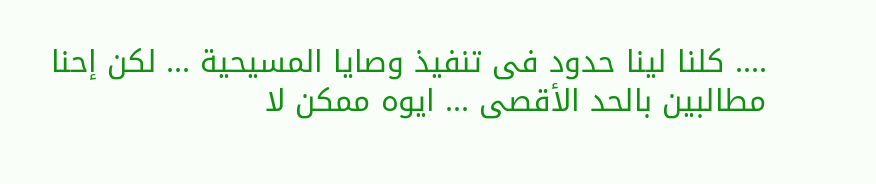.... كلنا لينا حدود فى تنفيذ وصايا المسيحية ... لكن إحنا مطالبين بالحد الأقصى ... ايوه ممكن لا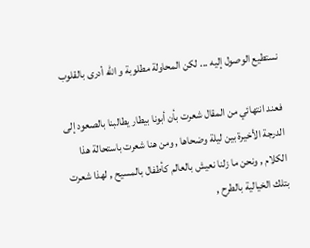نستطيع الوصول إليه ... لكن المحاولة مطلوبة و الله أدرى بالقلوب

فعند انتهائي من المقال شعرت بأن أبونا بيطار يطالبنا بالصعود إلى الدرجة الأخيرة بين ليلة وضحاها , ومن هنا شعرت باستحالة هذا الكلام , ونحن ما زلنا نعيش بالعالم كأطفال بالمسيح , لهذا شعرت بتلك الخيالية بالطرح ,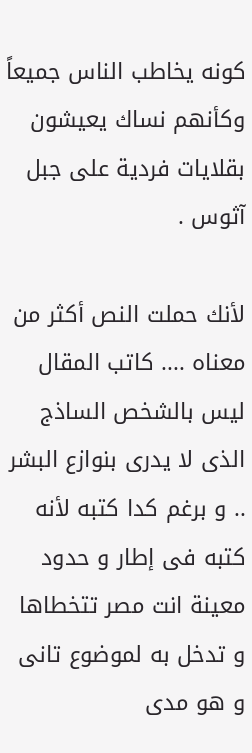كونه يخاطب الناس جميعاً وكأنهم نساك يعيشون بقلايات فردية على جبل آثوس .

لأنك حملت النص أكثر من معناه .... كاتب المقال ليس بالشخص الساذج الذى لا يدرى بنوازع البشر .. و برغم كدا كتبه لأنه كتبه فى إطار و حدود معينة انت مصر تتخطاها و تدخل به لموضوع تانى و هو مدى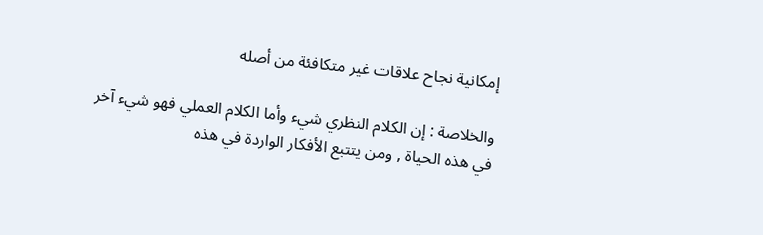إمكانية نجاح علاقات غير متكافئة من أصله

والخلاصة : إن الكلام النظري شيء وأما الكلام العملي فهو شيء آخر في هذه الحياة , ومن يتتبع الأفكار الواردة في هذه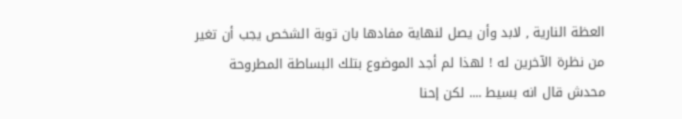العظة النارية , لابد وأن يصل لنهاية مفادها بان توبة الشخص يجب أن تغير من نظرة الآخرين له ! لهذا لم أجد الموضوع بتلك البساطة المطروحة
محدش قال انه بسيط .... لكن إحنا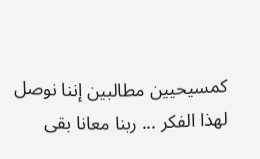كمسيحيين مطالبين إننا نوصل لهذا الفكر ... ربنا معانا بقى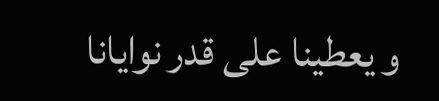و يعطينا على قدر نوايانا